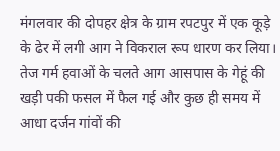मंगलवार की दोपहर क्षेत्र के ग्राम रपटपुर में एक कूड़े के ढेर में लगी आग ने विकराल रूप धारण कर लिया। तेज गर्म हवाओं के चलते आग आसपास के गेहूं की खड़ी पकी फसल में फैल गई और कुछ ही समय में आधा दर्जन गांवों की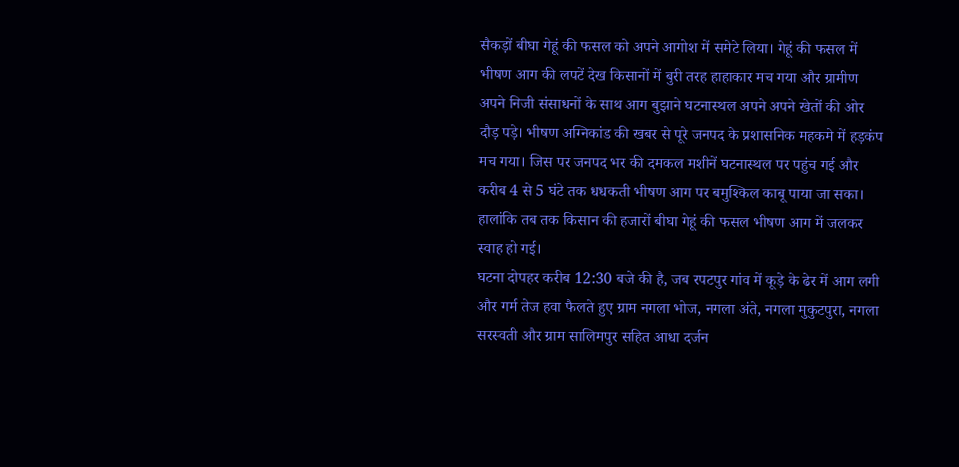सैकड़ों बीघा गेहूं की फसल को अपने आगोश में समेटे लिया। गेहूं की फसल में भीषण आग की लपटें देख किसानों में बुरी तरह हाहाकार मच गया और ग्रामीण अपने निजी संसाधनों के साथ आग बुझाने घटनास्थल अपने अपने खेतों की ओर दौड़ पड़े। भीषण अग्निकांड की खबर से पूरे जनपद के प्रशासनिक महकमे में हड़कंप मच गया। जिस पर जनपद भर की दमकल मशीनें घटनास्थल पर पहुंच गई और करीब 4 से 5 घंटे तक धधकती भीषण आग पर बमुश्किल काबू पाया जा सका। हालांकि तब तक किसान की हजारों बीघा गेहूं की फसल भीषण आग में जलकर स्वाह हो गई।
घटना दोपहर करीब 12:30 बजे की है, जब रपटपुर गांव में कूड़े के ढेर में आग लगी और गर्म तेज हवा फैलते हुए ग्राम नगला भोज, नगला अंते, नगला मुकुटपुरा, नगला सरस्वती और ग्राम सालिमपुर सहित आधा दर्जन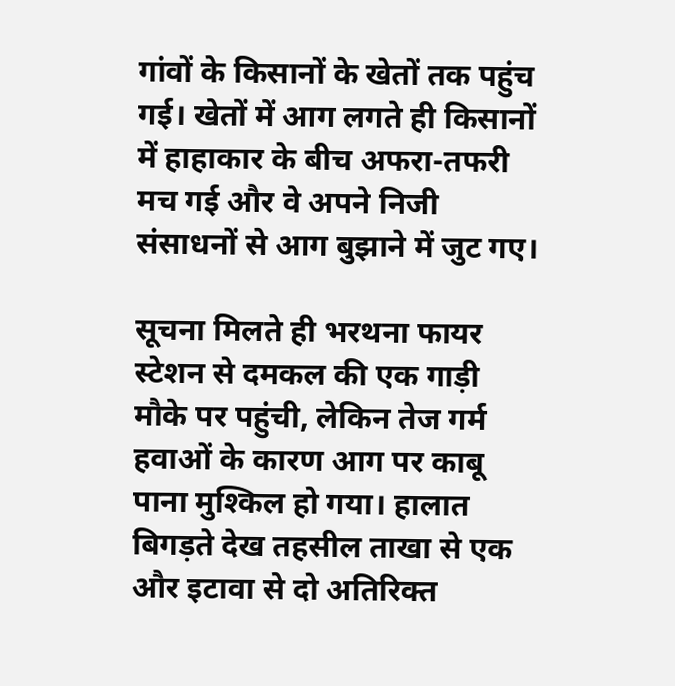गांवों के किसानों के खेतों तक पहुंच गई। खेतों में आग लगते ही किसानों में हाहाकार के बीच अफरा-तफरी मच गई और वे अपने निजी संसाधनों से आग बुझाने में जुट गए।

सूचना मिलते ही भरथना फायर स्टेशन से दमकल की एक गाड़ी मौके पर पहुंची, लेकिन तेज गर्म हवाओं के कारण आग पर काबू पाना मुश्किल हो गया। हालात बिगड़ते देख तहसील ताखा से एक और इटावा से दो अतिरिक्त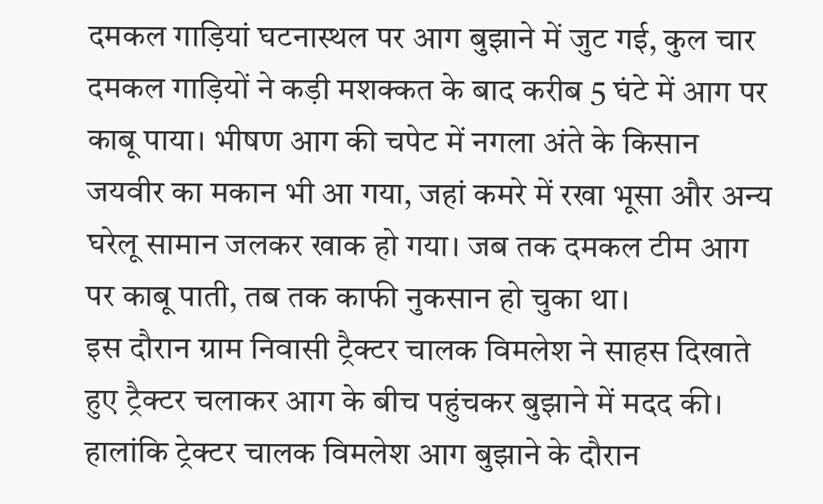दमकल गाड़ियां घटनास्थल पर आग बुझाने में जुट गई, कुल चार दमकल गाड़ियों ने कड़ी मशक्कत के बाद करीब 5 घंटे में आग पर काबू पाया। भीषण आग की चपेट में नगला अंते के किसान जयवीर का मकान भी आ गया, जहां कमरे में रखा भूसा और अन्य घरेलू सामान जलकर खाक हो गया। जब तक दमकल टीम आग पर काबू पाती, तब तक काफी नुकसान हो चुका था।
इस दौरान ग्राम निवासी ट्रैक्टर चालक विमलेश ने साहस दिखाते हुए ट्रैक्टर चलाकर आग के बीच पहुंचकर बुझाने में मदद की। हालांकि ट्रेक्टर चालक विमलेश आग बुझाने के दौरान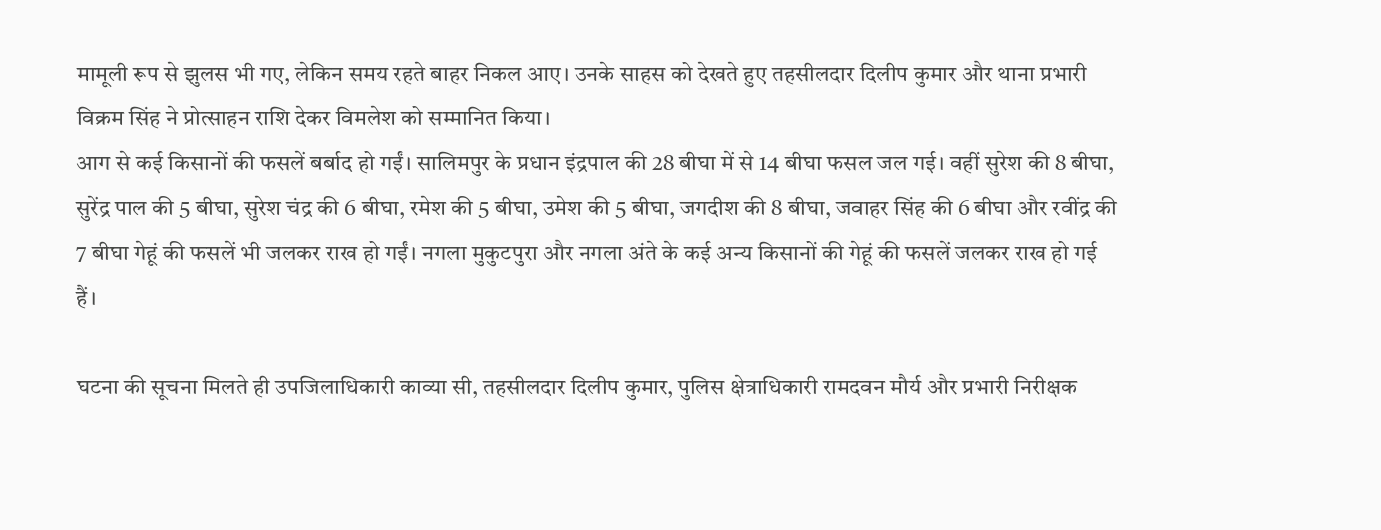मामूली रूप से झुलस भी गए, लेकिन समय रहते बाहर निकल आए। उनके साहस को देखते हुए तहसीलदार दिलीप कुमार और थाना प्रभारी विक्रम सिंह ने प्रोत्साहन राशि देकर विमलेश को सम्मानित किया।
आग से कई किसानों की फसलें बर्बाद हो गईं। सालिमपुर के प्रधान इंद्रपाल की 28 बीघा में से 14 बीघा फसल जल गई। वहीं सुरेश की 8 बीघा, सुरेंद्र पाल की 5 बीघा, सुरेश चंद्र की 6 बीघा, रमेश की 5 बीघा, उमेश की 5 बीघा, जगदीश की 8 बीघा, जवाहर सिंह की 6 बीघा और रवींद्र की 7 बीघा गेहूं की फसलें भी जलकर राख हो गईं। नगला मुकुटपुरा और नगला अंते के कई अन्य किसानों की गेहूं की फसलें जलकर राख हो गई हैं।

घटना की सूचना मिलते ही उपजिलाधिकारी काव्या सी, तहसीलदार दिलीप कुमार, पुलिस क्षेत्राधिकारी रामदवन मौर्य और प्रभारी निरीक्षक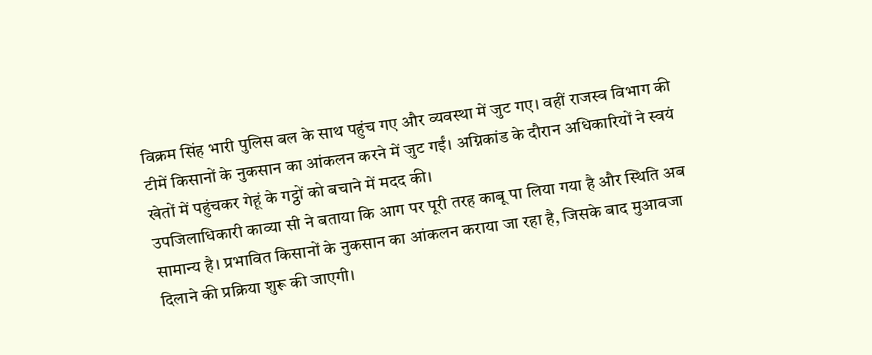विक्रम सिंह भारी पुलिस बल के साथ पहुंच गए और व्यवस्था में जुट गए। वहीं राजस्व विभाग की टीमें किसानों के नुकसान का आंकलन करने में जुट गईं। अग्निकांड के दौरान अधिकारियों ने स्वयं खेतों में पहुंचकर गेहूं के गट्ठों को बचाने में मदद की।
उपजिलाधिकारी काव्या सी ने बताया कि आग पर पूरी तरह काबू पा लिया गया है और स्थिति अब सामान्य है। प्रभावित किसानों के नुकसान का आंकलन कराया जा रहा है, जिसके बाद मुआवजा दिलाने की प्रक्रिया शुरू की जाएगी।